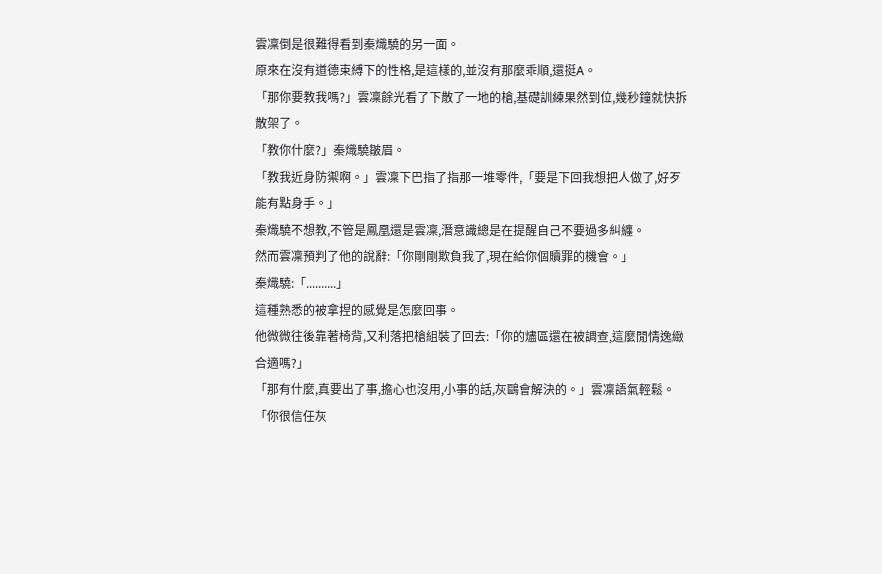雲凜倒是很難得看到秦熾驍的另一面。
原來在沒有道德束縛下的性格,是這樣的,並沒有那麼乖順,還挺A。
「那你要教我嗎?」雲凜餘光看了下散了一地的槍,基礎訓練果然到位,幾秒鐘就快拆散架了。
「教你什麼?」秦熾驍皺眉。
「教我近身防禦啊。」雲凜下巴指了指那一堆零件,「要是下回我想把人做了,好歹能有點身手。」
秦熾驍不想教,不管是鳳凰還是雲凜,潛意識總是在提醒自己不要過多糾纏。
然而雲凜預判了他的說辭:「你剛剛欺負我了,現在給你個贖罪的機會。」
秦熾驍:「..........」
這種熟悉的被拿捏的感覺是怎麼回事。
他微微往後靠著椅背,又利落把槍組裝了回去:「你的燼區還在被調查,這麼閒情逸緻合適嗎?」
「那有什麼,真要出了事,擔心也沒用,小事的話,灰鷗會解決的。」雲凜語氣輕鬆。
「你很信任灰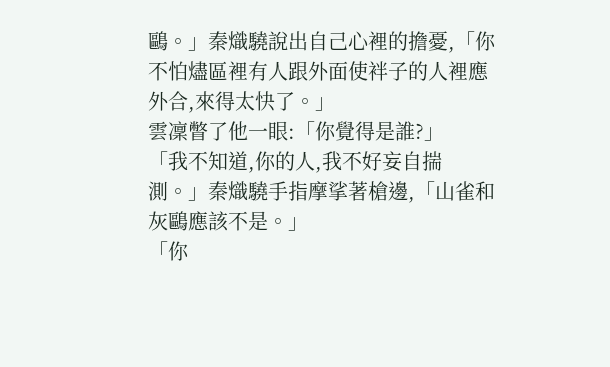鷗。」秦熾驍說出自己心裡的擔憂,「你不怕燼區裡有人跟外面使袢子的人裡應外合,來得太快了。」
雲凜瞥了他一眼:「你覺得是誰?」
「我不知道,你的人,我不好妄自揣測。」秦熾驍手指摩挲著槍邊,「山雀和灰鷗應該不是。」
「你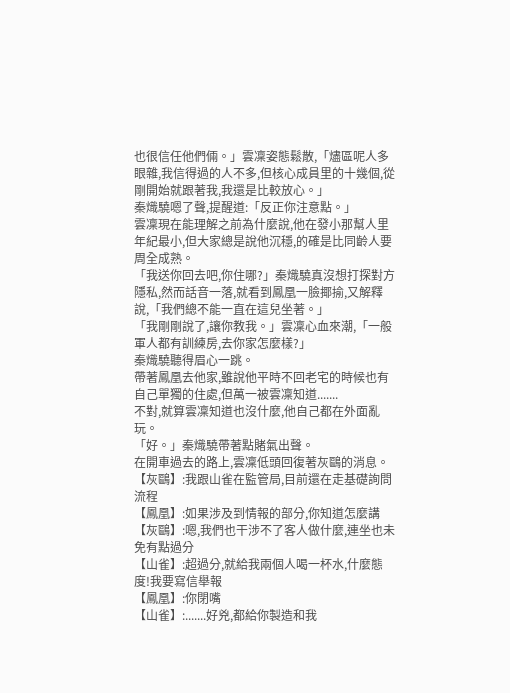也很信任他們倆。」雲凜姿態鬆散,「燼區呢人多眼雜,我信得過的人不多,但核心成員里的十幾個,從剛開始就跟著我,我還是比較放心。」
秦熾驍嗯了聲,提醒道:「反正你注意點。」
雲凜現在能理解之前為什麼說,他在發小那幫人里年紀最小,但大家總是說他沉穩,的確是比同齡人要周全成熟。
「我送你回去吧,你住哪?」秦熾驍真沒想打探對方隱私,然而話音一落,就看到鳳凰一臉揶揄,又解釋說,「我們總不能一直在這兒坐著。」
「我剛剛說了,讓你教我。」雲凜心血來潮,「一般軍人都有訓練房,去你家怎麼樣?」
秦熾驍聽得眉心一跳。
帶著鳳凰去他家,雖說他平時不回老宅的時候也有自己單獨的住處,但萬一被雲凜知道.......
不對,就算雲凜知道也沒什麼,他自己都在外面亂玩。
「好。」秦熾驍帶著點賭氣出聲。
在開車過去的路上,雲凜低頭回復著灰鷗的消息。
【灰鷗】:我跟山雀在監管局,目前還在走基礎詢問流程
【鳳凰】:如果涉及到情報的部分,你知道怎麼講
【灰鷗】:嗯,我們也干涉不了客人做什麼,連坐也未免有點過分
【山雀】:超過分,就給我兩個人喝一杯水,什麼態度!我要寫信舉報
【鳳凰】:你閉嘴
【山雀】:.......好兇,都給你製造和我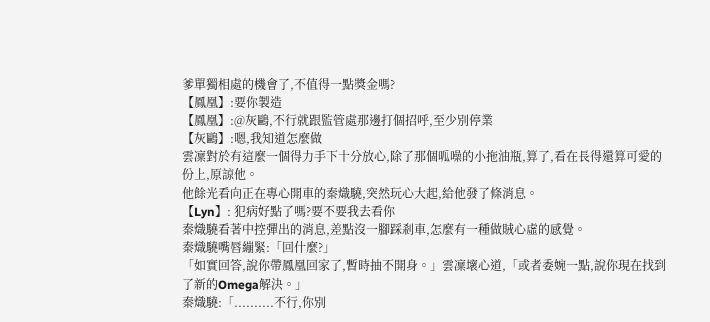爹單獨相處的機會了,不值得一點獎金嗎?
【鳳凰】:要你製造
【鳳凰】:@灰鷗,不行就跟監管處那邊打個招呼,至少別停業
【灰鷗】:嗯,我知道怎麼做
雲凜對於有這麼一個得力手下十分放心,除了那個呱噪的小拖油瓶,算了,看在長得還算可愛的份上,原諒他。
他餘光看向正在專心開車的秦熾驍,突然玩心大起,給他發了條消息。
【Lyn】: 犯病好點了嗎?要不要我去看你
秦熾驍看著中控彈出的消息,差點沒一腳踩剎車,怎麼有一種做賊心虛的感覺。
秦熾驍嘴唇繃緊:「回什麼?」
「如實回答,說你帶鳳凰回家了,暫時抽不開身。」雲凜壞心道,「或者委婉一點,說你現在找到了新的Omega解決。」
秦熾驍:「..........不行,你別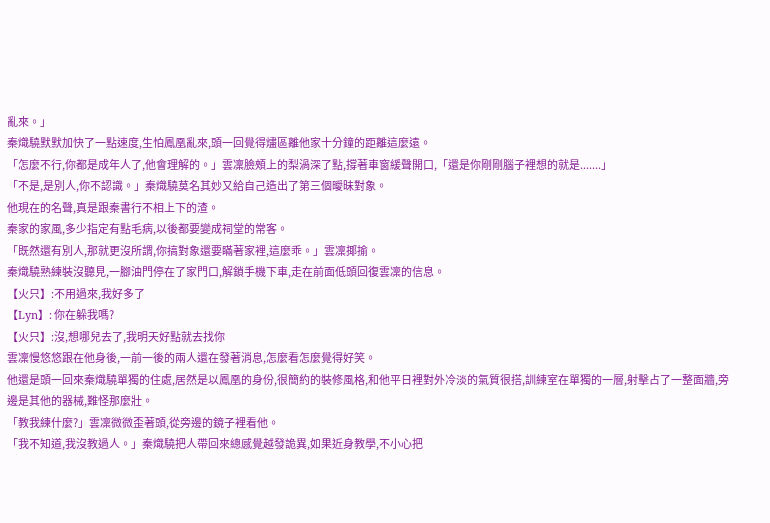亂來。」
秦熾驍默默加快了一點速度,生怕鳳凰亂來,頭一回覺得燼區離他家十分鐘的距離這麼遠。
「怎麼不行,你都是成年人了,他會理解的。」雲凜臉頰上的梨渦深了點,撐著車窗緩聲開口,「還是你剛剛腦子裡想的就是.......」
「不是,是別人,你不認識。」秦熾驍莫名其妙又給自己造出了第三個曖昧對象。
他現在的名聲,真是跟秦書行不相上下的渣。
秦家的家風,多少指定有點毛病,以後都要變成祠堂的常客。
「既然還有別人,那就更沒所謂,你搞對象還要瞞著家裡,這麼乖。」雲凜揶揄。
秦熾驍熟練裝沒聽見,一腳油門停在了家門口,解鎖手機下車,走在前面低頭回復雲凜的信息。
【火只】:不用過來,我好多了
【Lyn】: 你在躲我嗎?
【火只】:沒,想哪兒去了,我明天好點就去找你
雲凜慢悠悠跟在他身後,一前一後的兩人還在發著消息,怎麼看怎麼覺得好笑。
他還是頭一回來秦熾驍單獨的住處,居然是以鳳凰的身份,很簡約的裝修風格,和他平日裡對外冷淡的氣質很搭,訓練室在單獨的一層,射擊占了一整面牆,旁邊是其他的器械,難怪那麼壯。
「教我練什麼?」雲凜微微歪著頭,從旁邊的鏡子裡看他。
「我不知道,我沒教過人。」秦熾驍把人帶回來總感覺越發詭異,如果近身教學,不小心把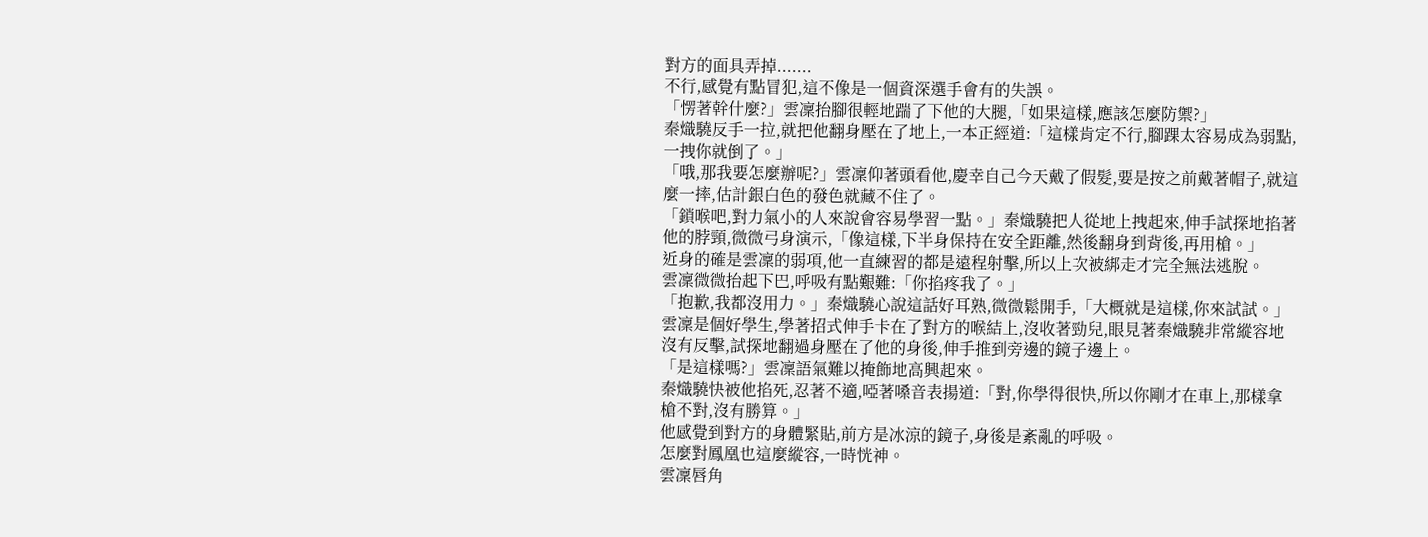對方的面具弄掉.......
不行,感覺有點冒犯,這不像是一個資深選手會有的失誤。
「愣著幹什麼?」雲凜抬腳很輕地踹了下他的大腿,「如果這樣,應該怎麼防禦?」
秦熾驍反手一拉,就把他翻身壓在了地上,一本正經道:「這樣肯定不行,腳踝太容易成為弱點,一拽你就倒了。」
「哦,那我要怎麼辦呢?」雲凜仰著頭看他,慶幸自己今天戴了假髮,要是按之前戴著帽子,就這麼一摔,估計銀白色的發色就藏不住了。
「鎖喉吧,對力氣小的人來說會容易學習一點。」秦熾驍把人從地上拽起來,伸手試探地掐著他的脖頸,微微弓身演示,「像這樣,下半身保持在安全距離,然後翻身到背後,再用槍。」
近身的確是雲凜的弱項,他一直練習的都是遠程射擊,所以上次被綁走才完全無法逃脫。
雲凜微微抬起下巴,呼吸有點艱難:「你掐疼我了。」
「抱歉,我都沒用力。」秦熾驍心說這話好耳熟,微微鬆開手,「大概就是這樣,你來試試。」
雲凜是個好學生,學著招式伸手卡在了對方的喉結上,沒收著勁兒,眼見著秦熾驍非常縱容地沒有反擊,試探地翻過身壓在了他的身後,伸手推到旁邊的鏡子邊上。
「是這樣嗎?」雲凜語氣難以掩飾地高興起來。
秦熾驍快被他掐死,忍著不適,啞著嗓音表揚道:「對,你學得很快,所以你剛才在車上,那樣拿槍不對,沒有勝算。」
他感覺到對方的身體緊貼,前方是冰涼的鏡子,身後是紊亂的呼吸。
怎麼對鳳凰也這麼縱容,一時恍神。
雲凜唇角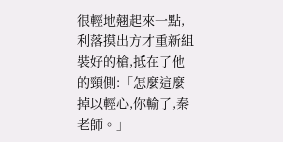很輕地翹起來一點,利落摸出方才重新組裝好的槍,抵在了他的頸側:「怎麼這麼掉以輕心,你輸了,秦老師。」